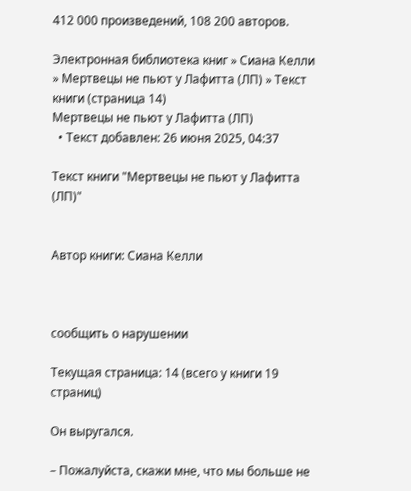412 000 произведений, 108 200 авторов.

Электронная библиотека книг » Сиана Келли » Мертвецы не пьют у Лафитта (ЛП) » Текст книги (страница 14)
Мертвецы не пьют у Лафитта (ЛП)
  • Текст добавлен: 26 июня 2025, 04:37

Текст книги "Мертвецы не пьют у Лафитта (ЛП)"


Автор книги: Сиана Келли



сообщить о нарушении

Текущая страница: 14 (всего у книги 19 страниц)

Он выругался.

– Пожалуйста, скажи мне, что мы больше не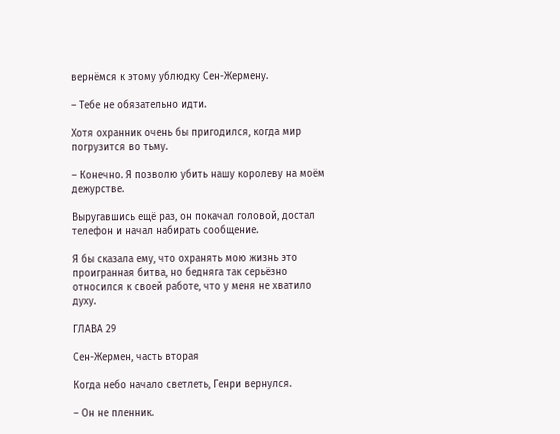вернёмся к этому ублюдку Сен-Жермену.

– Тебе не обязательно идти.

Хотя охранник очень бы пригодился, когда мир погрузится во тьму.

– Конечно. Я позволю убить нашу королеву на моём дежурстве.

Выругавшись ещё раз, он покачал головой, достал телефон и начал набирать сообщение.

Я бы сказала ему, что охранять мою жизнь это проигранная битва, но бедняга так серьёзно относился к своей работе, что у меня не хватило духу.

ГЛАВА 29

Сен-Жермен, часть вторая

Когда небо начало светлеть, Генри вернулся.

– Он не пленник.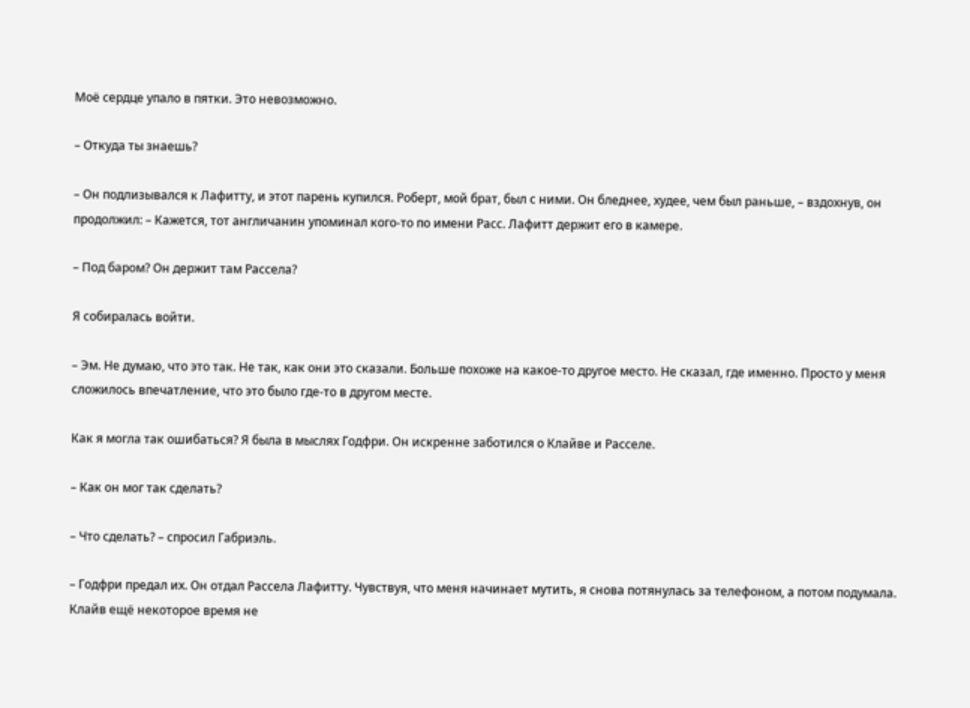Моё сердце упало в пятки. Это невозможно.

– Откуда ты знаешь?

– Он подлизывался к Лафитту, и этот парень купился. Роберт, мой брат, был с ними. Он бледнее, худее, чем был раньше, – вздохнув, он продолжил: – Кажется, тот англичанин упоминал кого-то по имени Расс. Лафитт держит его в камере.

– Под баром? Он держит там Рассела?

Я собиралась войти.

– Эм. Не думаю, что это так. Не так, как они это сказали. Больше похоже на какое-то другое место. Не сказал, где именно. Просто у меня сложилось впечатление, что это было где-то в другом месте.

Как я могла так ошибаться? Я была в мыслях Годфри. Он искренне заботился о Клайве и Расселе.

– Как он мог так сделать?

– Что сделать? – спросил Габриэль.

– Годфри предал их. Он отдал Рассела Лафитту. Чувствуя, что меня начинает мутить, я снова потянулась за телефоном, а потом подумала. Клайв ещё некоторое время не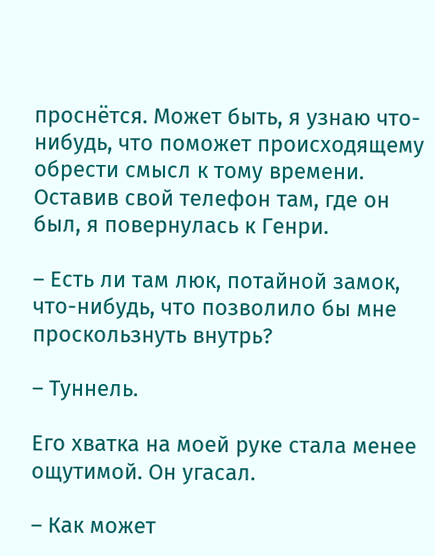проснётся. Может быть, я узнаю что-нибудь, что поможет происходящему обрести смысл к тому времени. Оставив свой телефон там, где он был, я повернулась к Генри.

– Есть ли там люк, потайной замок, что-нибудь, что позволило бы мне проскользнуть внутрь?

– Туннель.

Его хватка на моей руке стала менее ощутимой. Он угасал.

– Как может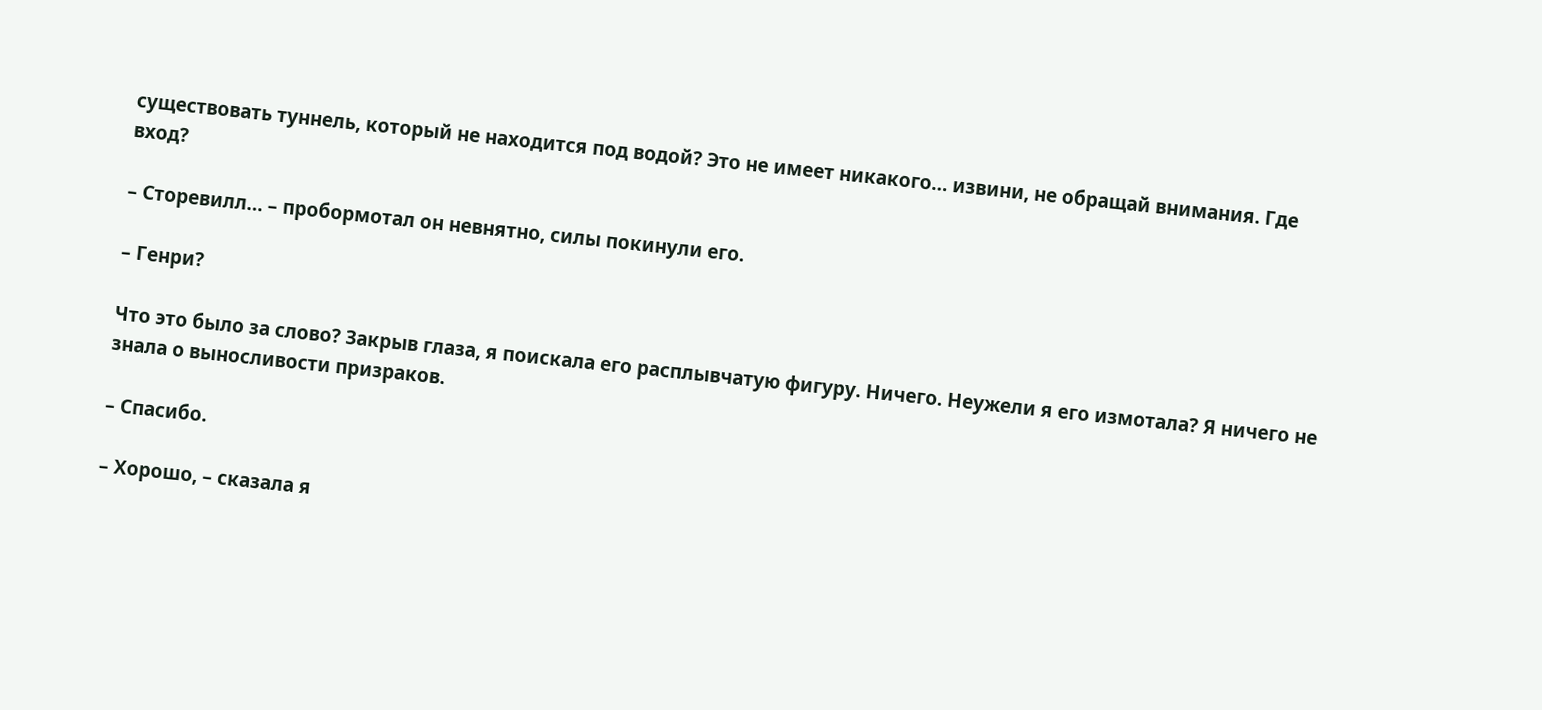существовать туннель, который не находится под водой? Это не имеет никакого… извини, не обращай внимания. Где вход?

– Сторевилл… – пробормотал он невнятно, силы покинули его.

– Генри?

Что это было за слово? Закрыв глаза, я поискала его расплывчатую фигуру. Ничего. Неужели я его измотала? Я ничего не знала о выносливости призраков.

– Спасибо.

– Хорошо, – сказала я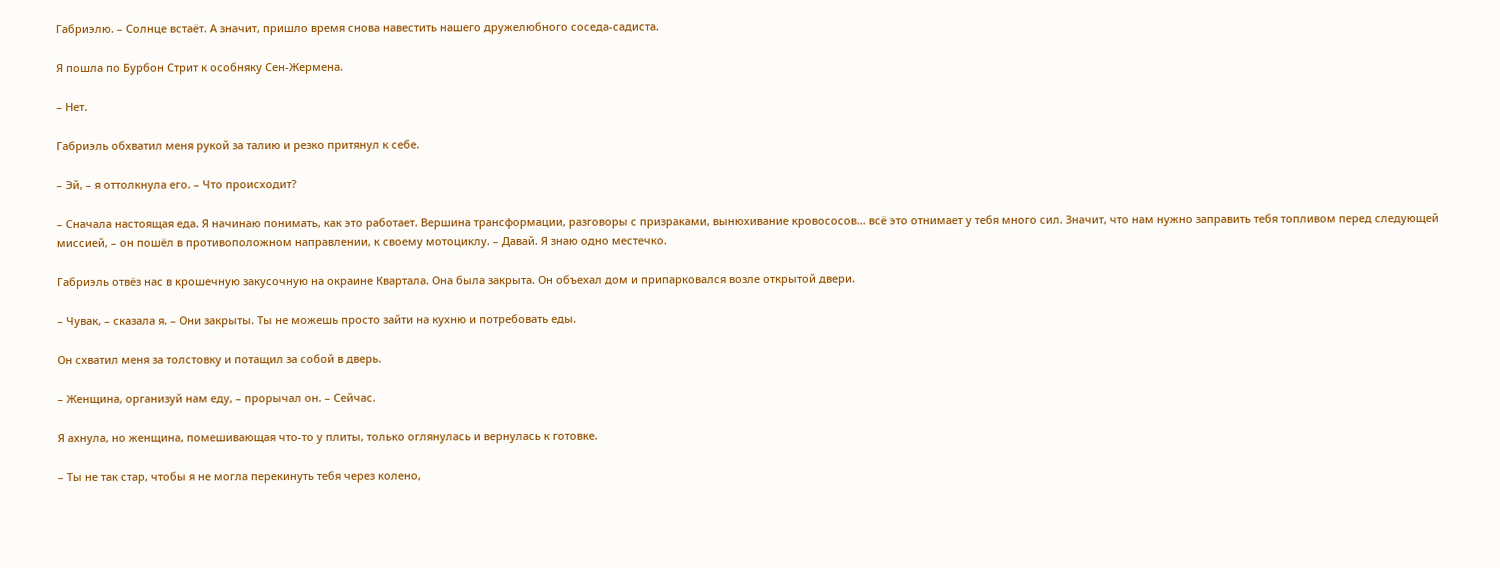Габриэлю. – Солнце встаёт. А значит, пришло время снова навестить нашего дружелюбного соседа-садиста.

Я пошла по Бурбон Стрит к особняку Сен-Жермена.

– Нет.

Габриэль обхватил меня рукой за талию и резко притянул к себе.

– Эй, – я оттолкнула его. – Что происходит?

– Сначала настоящая еда. Я начинаю понимать, как это работает. Вершина трансформации, разговоры с призраками, вынюхивание кровососов… всё это отнимает у тебя много сил. Значит, что нам нужно заправить тебя топливом перед следующей миссией, – он пошёл в противоположном направлении, к своему мотоциклу. – Давай. Я знаю одно местечко.

Габриэль отвёз нас в крошечную закусочную на окраине Квартала. Она была закрыта. Он объехал дом и припарковался возле открытой двери.

– Чувак, – сказала я. – Они закрыты. Ты не можешь просто зайти на кухню и потребовать еды.

Он схватил меня за толстовку и потащил за собой в дверь.

– Женщина, организуй нам еду, – прорычал он. – Сейчас.

Я ахнула, но женщина, помешивающая что-то у плиты, только оглянулась и вернулась к готовке.

– Ты не так стар, чтобы я не могла перекинуть тебя через колено,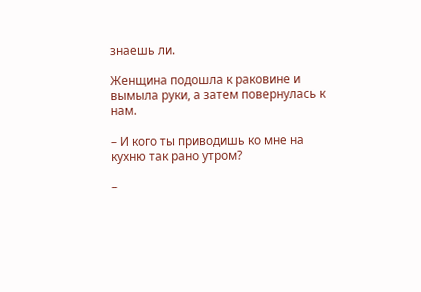знаешь ли.

Женщина подошла к раковине и вымыла руки, а затем повернулась к нам.

– И кого ты приводишь ко мне на кухню так рано утром?

–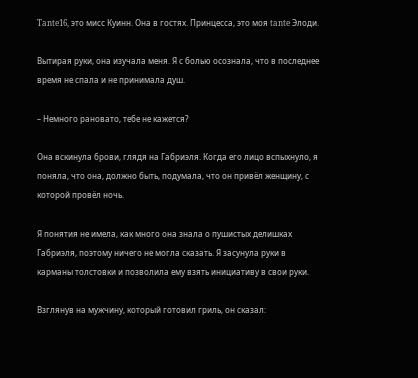Tante16, это мисс Куинн. Она в гостях. Принцесса, это моя tante Элоди.

Вытирая руки, она изучала меня. Я с болью осознала, что в последнее время не спала и не принимала душ.

– Немного рановато, тебе не кажется?

Она вскинула брови, глядя на Габриэля. Когда его лицо вспыхнуло, я поняла, что она, должно быть, подумала, что он привёл женщину, с которой провёл ночь.

Я понятия не имела, как много она знала о пушистых делишках Габриэля, поэтому ничего не могла сказать. Я засунула руки в карманы толстовки и позволила ему взять инициативу в свои руки.

Взглянув на мужчину, который готовил гриль, он сказал: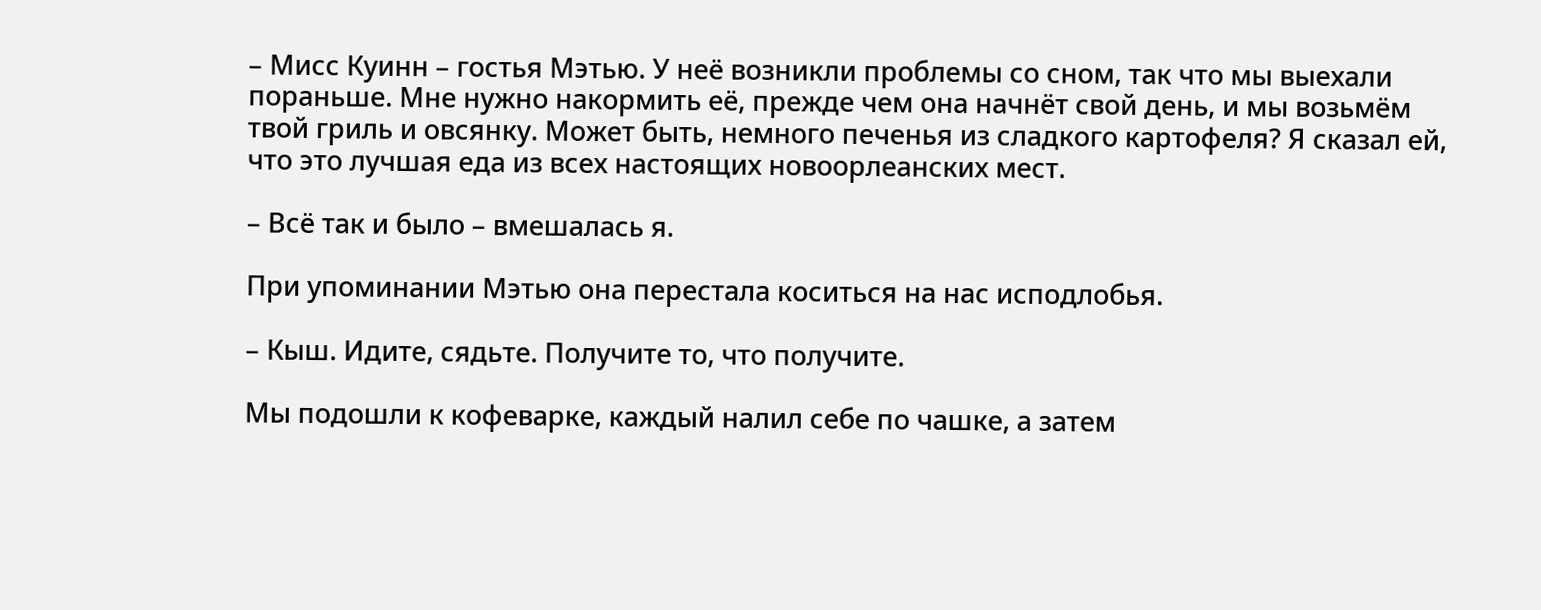– Мисс Куинн – гостья Мэтью. У неё возникли проблемы со сном, так что мы выехали пораньше. Мне нужно накормить её, прежде чем она начнёт свой день, и мы возьмём твой гриль и овсянку. Может быть, немного печенья из сладкого картофеля? Я сказал ей, что это лучшая еда из всех настоящих новоорлеанских мест.

– Всё так и было – вмешалась я.

При упоминании Мэтью она перестала коситься на нас исподлобья.

– Кыш. Идите, сядьте. Получите то, что получите.

Мы подошли к кофеварке, каждый налил себе по чашке, а затем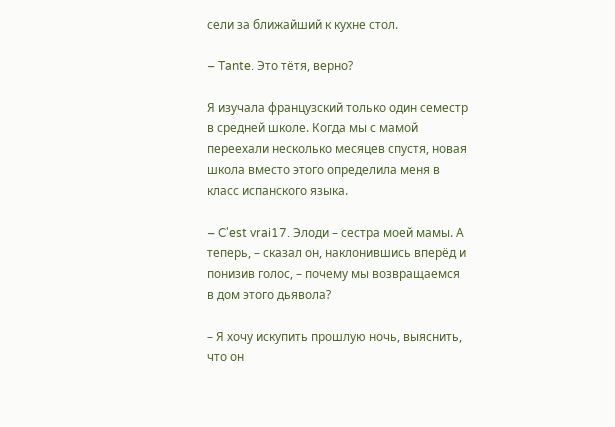сели за ближайший к кухне стол.

– Tante. Это тётя, верно?

Я изучала французский только один семестр в средней школе. Когда мы с мамой переехали несколько месяцев спустя, новая школа вместо этого определила меня в класс испанского языка.

– C'est vrai17. Элоди – сестра моей мамы. А теперь, – сказал он, наклонившись вперёд и понизив голос, – почему мы возвращаемся в дом этого дьявола?

– Я хочу искупить прошлую ночь, выяснить, что он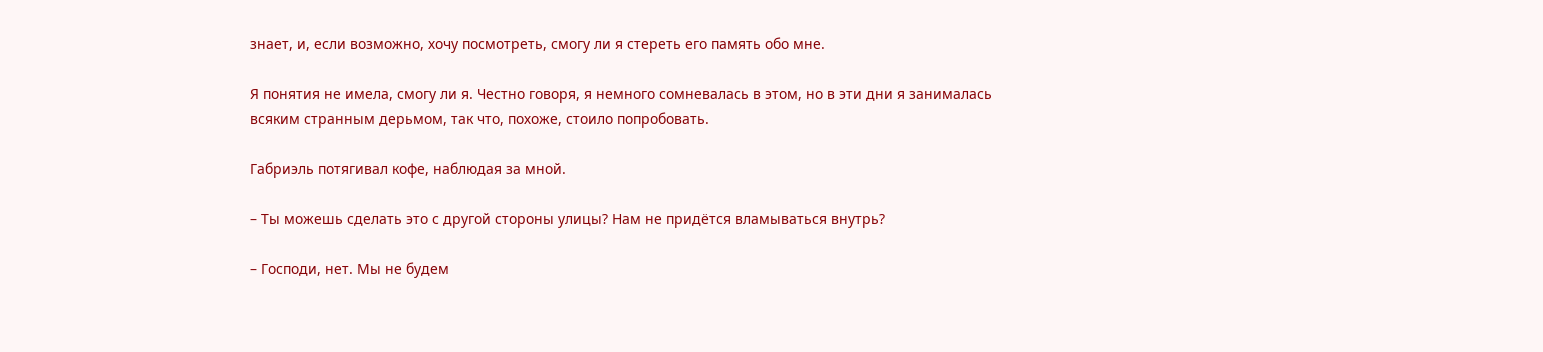знает, и, если возможно, хочу посмотреть, смогу ли я стереть его память обо мне.

Я понятия не имела, смогу ли я. Честно говоря, я немного сомневалась в этом, но в эти дни я занималась всяким странным дерьмом, так что, похоже, стоило попробовать.

Габриэль потягивал кофе, наблюдая за мной.

– Ты можешь сделать это с другой стороны улицы? Нам не придётся вламываться внутрь?

– Господи, нет. Мы не будем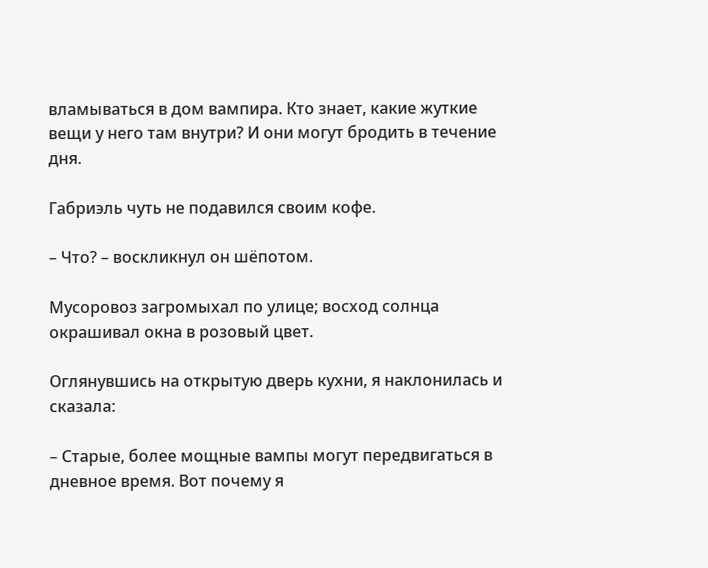вламываться в дом вампира. Кто знает, какие жуткие вещи у него там внутри? И они могут бродить в течение дня.

Габриэль чуть не подавился своим кофе.

– Что? – воскликнул он шёпотом.

Мусоровоз загромыхал по улице; восход солнца окрашивал окна в розовый цвет.

Оглянувшись на открытую дверь кухни, я наклонилась и сказала:

– Старые, более мощные вампы могут передвигаться в дневное время. Вот почему я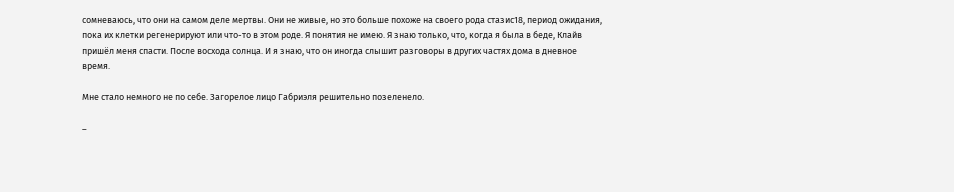сомневаюсь, что они на самом деле мертвы. Они не живые, но это больше похоже на своего рода стазис18, период ожидания, пока их клетки регенерируют или что-то в этом роде. Я понятия не имею. Я знаю только, что, когда я была в беде, Клайв пришёл меня спасти. После восхода солнца. И я знаю, что он иногда слышит разговоры в других частях дома в дневное время.

Мне стало немного не по себе. Загорелое лицо Габриэля решительно позеленело.

–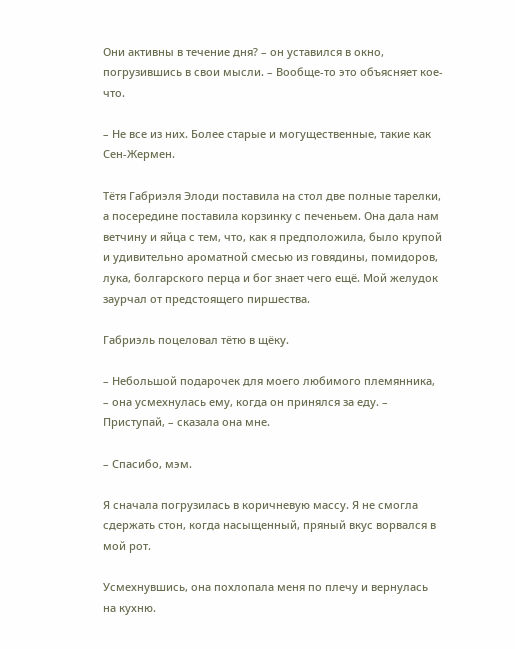Они активны в течение дня? – он уставился в окно, погрузившись в свои мысли. – Вообще-то это объясняет кое-что.

– Не все из них. Более старые и могущественные, такие как Сен-Жермен.

Тётя Габриэля Элоди поставила на стол две полные тарелки, а посередине поставила корзинку с печеньем. Она дала нам ветчину и яйца с тем, что, как я предположила, было крупой и удивительно ароматной смесью из говядины, помидоров, лука, болгарского перца и бог знает чего ещё. Мой желудок заурчал от предстоящего пиршества.

Габриэль поцеловал тётю в щёку.

– Небольшой подарочек для моего любимого племянника, – она усмехнулась ему, когда он принялся за еду. – Приступай, – сказала она мне.

– Спасибо, мэм.

Я сначала погрузилась в коричневую массу. Я не смогла сдержать стон, когда насыщенный, пряный вкус ворвался в мой рот.

Усмехнувшись, она похлопала меня по плечу и вернулась на кухню.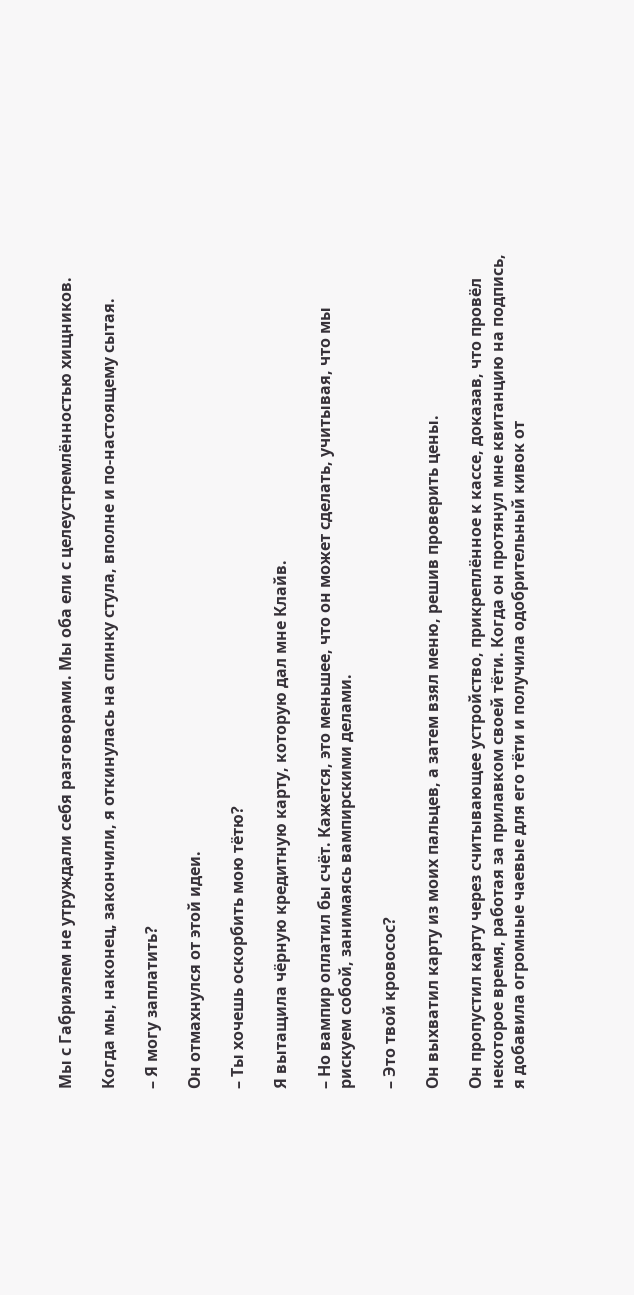Мы с Габриэлем не утруждали себя разговорами. Мы оба ели с целеустремлённостью хищников.

Когда мы, наконец, закончили, я откинулась на спинку стула, вполне и по-настоящему сытая.

– Я могу заплатить?

Он отмахнулся от этой идеи.

– Ты хочешь оскорбить мою тётю?

Я вытащила чёрную кредитную карту, которую дал мне Клайв.

– Но вампир оплатил бы счёт. Кажется, это меньшее, что он может сделать, учитывая, что мы рискуем собой, занимаясь вампирскими делами.

– Это твой кровосос?

Он выхватил карту из моих пальцев, а затем взял меню, решив проверить цены.

Он пропустил карту через считывающее устройство, прикреплённое к кассе, доказав, что провёл некоторое время, работая за прилавком своей тёти. Когда он протянул мне квитанцию на подпись, я добавила огромные чаевые для его тёти и получила одобрительный кивок от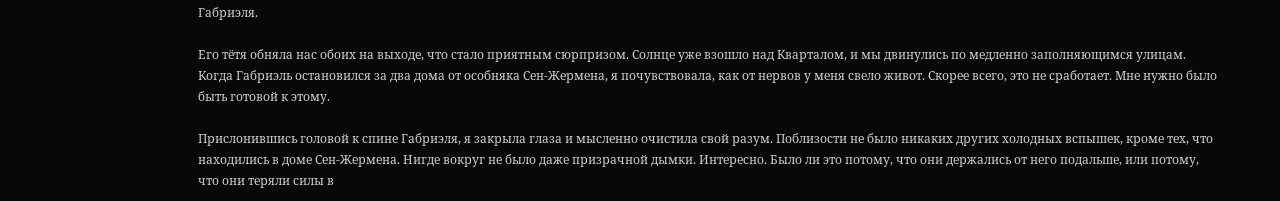Габриэля.

Его тётя обняла нас обоих на выходе, что стало приятным сюрпризом. Солнце уже взошло над Кварталом, и мы двинулись по медленно заполняющимся улицам. Когда Габриэль остановился за два дома от особняка Сен-Жермена, я почувствовала, как от нервов у меня свело живот. Скорее всего, это не сработает. Мне нужно было быть готовой к этому.

Прислонившись головой к спине Габриэля, я закрыла глаза и мысленно очистила свой разум. Поблизости не было никаких других холодных вспышек, кроме тех, что находились в доме Сен-Жермена. Нигде вокруг не было даже призрачной дымки. Интересно. Было ли это потому, что они держались от него подальше, или потому, что они теряли силы в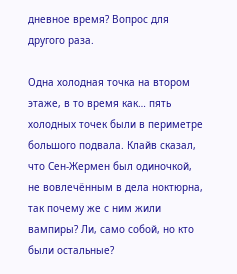дневное время? Вопрос для другого раза.

Одна холодная точка на втором этаже, в то время как… пять холодных точек были в периметре большого подвала. Клайв сказал, что Сен-Жермен был одиночкой, не вовлечённым в дела ноктюрна, так почему же с ним жили вампиры? Ли, само собой, но кто были остальные?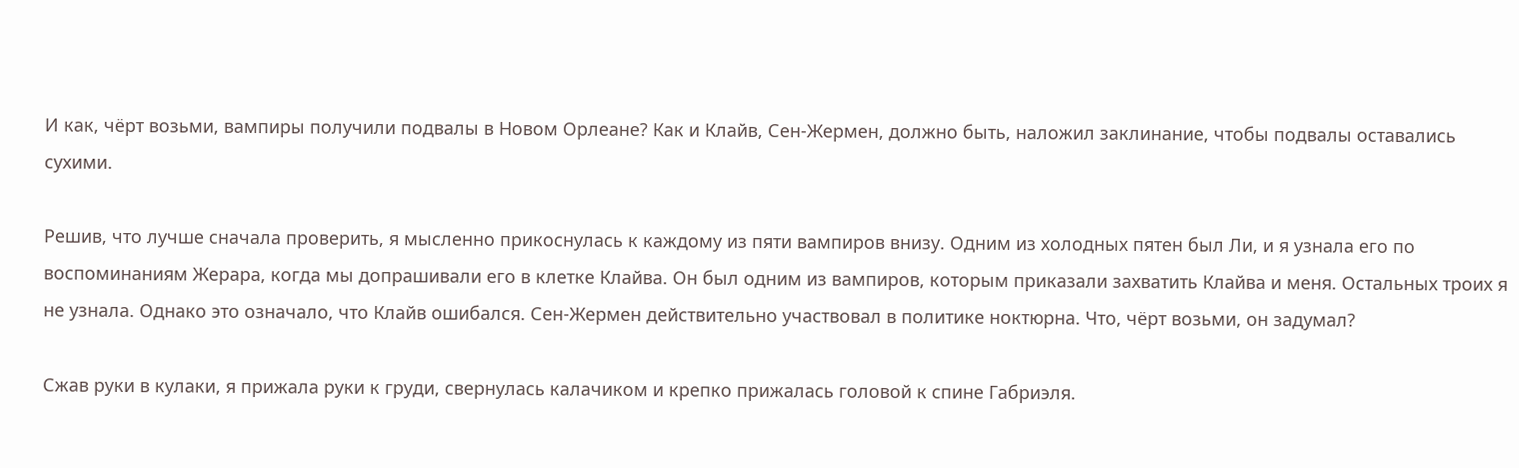И как, чёрт возьми, вампиры получили подвалы в Новом Орлеане? Как и Клайв, Сен-Жермен, должно быть, наложил заклинание, чтобы подвалы оставались сухими.

Решив, что лучше сначала проверить, я мысленно прикоснулась к каждому из пяти вампиров внизу. Одним из холодных пятен был Ли, и я узнала его по воспоминаниям Жерара, когда мы допрашивали его в клетке Клайва. Он был одним из вампиров, которым приказали захватить Клайва и меня. Остальных троих я не узнала. Однако это означало, что Клайв ошибался. Сен-Жермен действительно участвовал в политике ноктюрна. Что, чёрт возьми, он задумал?

Сжав руки в кулаки, я прижала руки к груди, свернулась калачиком и крепко прижалась головой к спине Габриэля.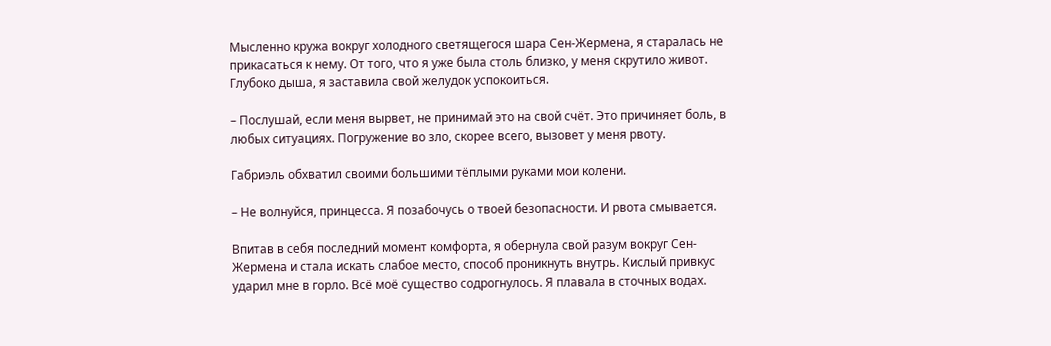Мысленно кружа вокруг холодного светящегося шара Сен-Жермена, я старалась не прикасаться к нему. От того, что я уже была столь близко, у меня скрутило живот. Глубоко дыша, я заставила свой желудок успокоиться.

– Послушай, если меня вырвет, не принимай это на свой счёт. Это причиняет боль, в любых ситуациях. Погружение во зло, скорее всего, вызовет у меня рвоту.

Габриэль обхватил своими большими тёплыми руками мои колени.

– Не волнуйся, принцесса. Я позабочусь о твоей безопасности. И рвота смывается.

Впитав в себя последний момент комфорта, я обернула свой разум вокруг Сен-Жермена и стала искать слабое место, способ проникнуть внутрь. Кислый привкус ударил мне в горло. Всё моё существо содрогнулось. Я плавала в сточных водах.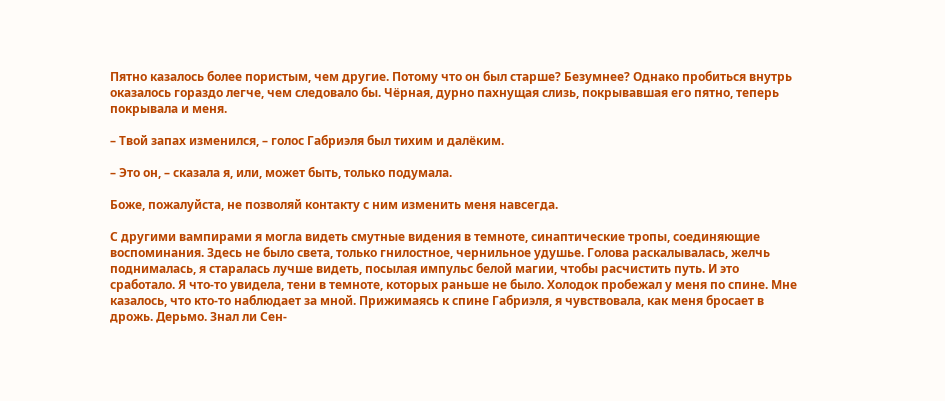Пятно казалось более пористым, чем другие. Потому что он был старше? Безумнее? Однако пробиться внутрь оказалось гораздо легче, чем следовало бы. Чёрная, дурно пахнущая слизь, покрывавшая его пятно, теперь покрывала и меня.

– Твой запах изменился, – голос Габриэля был тихим и далёким.

– Это он, – сказала я, или, может быть, только подумала.

Боже, пожалуйста, не позволяй контакту с ним изменить меня навсегда.

С другими вампирами я могла видеть смутные видения в темноте, синаптические тропы, соединяющие воспоминания. Здесь не было света, только гнилостное, чернильное удушье. Голова раскалывалась, желчь поднималась, я старалась лучше видеть, посылая импульс белой магии, чтобы расчистить путь. И это сработало. Я что-то увидела, тени в темноте, которых раньше не было. Холодок пробежал у меня по спине. Мне казалось, что кто-то наблюдает за мной. Прижимаясь к спине Габриэля, я чувствовала, как меня бросает в дрожь. Дерьмо. Знал ли Сен-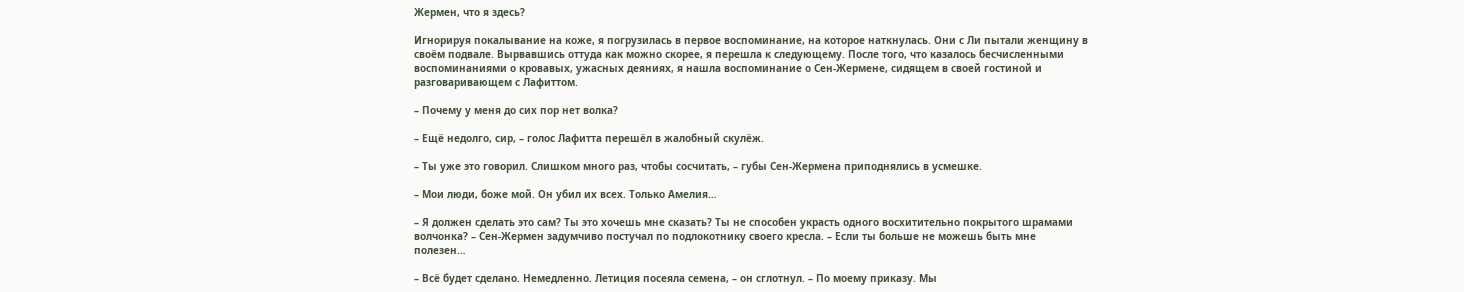Жермен, что я здесь?

Игнорируя покалывание на коже, я погрузилась в первое воспоминание, на которое наткнулась. Они с Ли пытали женщину в своём подвале. Вырвавшись оттуда как можно скорее, я перешла к следующему. После того, что казалось бесчисленными воспоминаниями о кровавых, ужасных деяниях, я нашла воспоминание о Сен-Жермене, сидящем в своей гостиной и разговаривающем с Лафиттом.

– Почему у меня до сих пор нет волка?

– Ещё недолго, сир, – голос Лафитта перешёл в жалобный скулёж.

– Ты уже это говорил. Слишком много раз, чтобы сосчитать, – губы Сен-Жермена приподнялись в усмешке.

– Мои люди, боже мой. Он убил их всех. Только Амелия…

– Я должен сделать это сам? Ты это хочешь мне сказать? Ты не способен украсть одного восхитительно покрытого шрамами волчонка? – Сен-Жермен задумчиво постучал по подлокотнику своего кресла. – Если ты больше не можешь быть мне полезен…

– Всё будет сделано. Немедленно. Летиция посеяла семена, – он сглотнул. – По моему приказу. Мы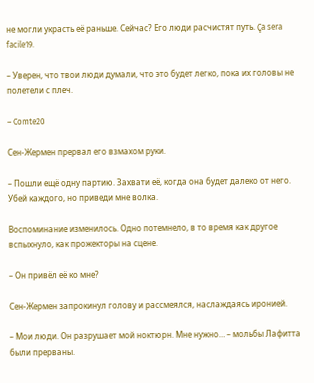не могли украсть её раньше. Сейчас? Его люди расчистят путь. Ça sera facile19.

– Уверен, что твои люди думали, что это будет легко, пока их головы не полетели с плеч.

– Comte20

Сен-Жермен прервал его взмахом руки.

– Пошли ещё одну партию. Захвати её, когда она будет далеко от него. Убей каждого, но приведи мне волка.

Воспоминание изменилось. Одно потемнело, в то время как другое вспыхнуло, как прожекторы на сцене.

– Он привёл её ко мне?

Сен-Жермен запрокинул голову и рассмеялся, наслаждаясь иронией.

– Мои люди. Он разрушает мой ноктюрн. Мне нужно… – мольбы Лафитта были прерваны.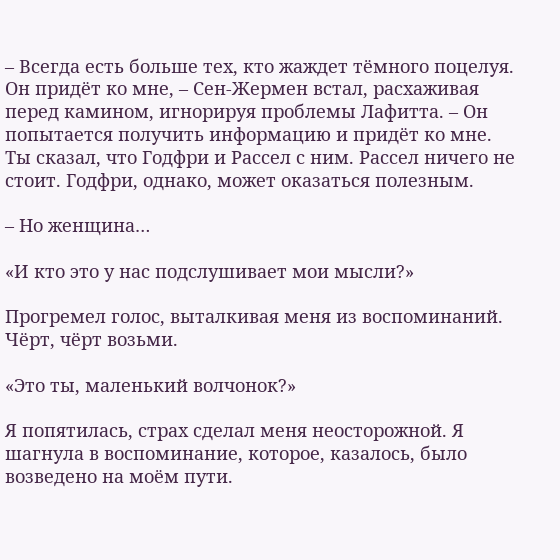– Всегда есть больше тех, кто жаждет тёмного поцелуя. Он придёт ко мне, – Сен-Жермен встал, расхаживая перед камином, игнорируя проблемы Лафитта. – Он попытается получить информацию и придёт ко мне. Ты сказал, что Годфри и Рассел с ним. Рассел ничего не стоит. Годфри, однако, может оказаться полезным.

– Но женщина…

«И кто это у нас подслушивает мои мысли?»

Прогремел голос, выталкивая меня из воспоминаний. Чёрт, чёрт возьми.

«Это ты, маленький волчонок?»

Я попятилась, страх сделал меня неосторожной. Я шагнула в воспоминание, которое, казалось, было возведено на моём пути.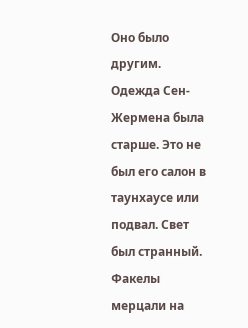Оно было другим. Одежда Сен-Жермена была старше. Это не был его салон в таунхаусе или подвал. Свет был странный. Факелы мерцали на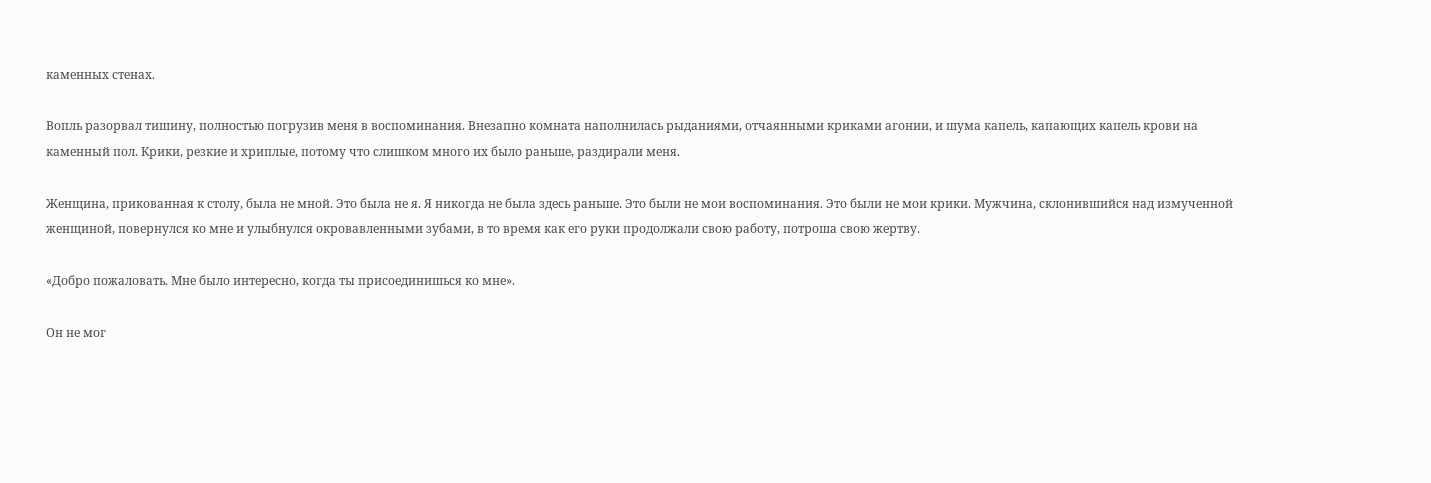каменных стенах.

Вопль разорвал тишину, полностью погрузив меня в воспоминания. Внезапно комната наполнилась рыданиями, отчаянными криками агонии, и шума капель, капающих капель крови на каменный пол. Крики, резкие и хриплые, потому что слишком много их было раньше, раздирали меня.

Женщина, прикованная к столу, была не мной. Это была не я. Я никогда не была здесь раньше. Это были не мои воспоминания. Это были не мои крики. Мужчина, склонившийся над измученной женщиной, повернулся ко мне и улыбнулся окровавленными зубами, в то время как его руки продолжали свою работу, потроша свою жертву.

«Добро пожаловать. Мне было интересно, когда ты присоединишься ко мне».

Он не мог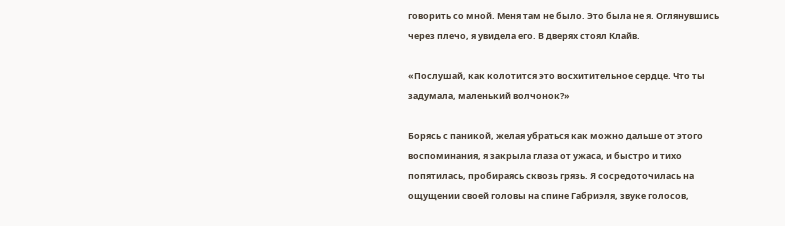говорить со мной. Меня там не было. Это была не я. Оглянувшись через плечо, я увидела его. В дверях стоял Клайв.

«Послушай, как колотится это восхитительное сердце. Что ты задумала, маленький волчонок?»

Борясь с паникой, желая убраться как можно дальше от этого воспоминания, я закрыла глаза от ужаса, и быстро и тихо попятилась, пробираясь сквозь грязь. Я сосредоточилась на ощущении своей головы на спине Габриэля, звуке голосов,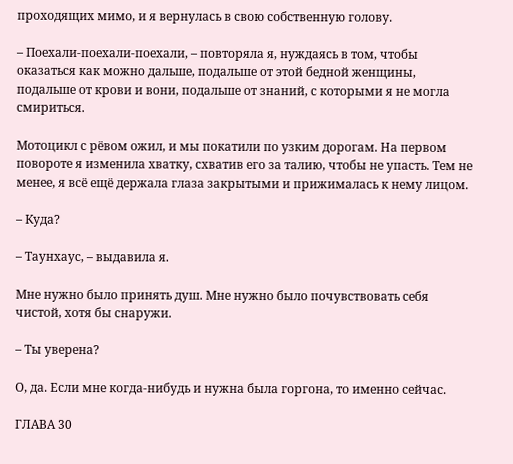проходящих мимо, и я вернулась в свою собственную голову.

– Поехали-поехали-поехали, – повторяла я, нуждаясь в том, чтобы оказаться как можно дальше, подальше от этой бедной женщины, подальше от крови и вони, подальше от знаний, с которыми я не могла смириться.

Мотоцикл с рёвом ожил, и мы покатили по узким дорогам. На первом повороте я изменила хватку, схватив его за талию, чтобы не упасть. Тем не менее, я всё ещё держала глаза закрытыми и прижималась к нему лицом.

– Куда?

– Таунхаус, – выдавила я.

Мне нужно было принять душ. Мне нужно было почувствовать себя чистой, хотя бы снаружи.

– Ты уверена?

О, да. Если мне когда-нибудь и нужна была горгона, то именно сейчас.

ГЛАВА 30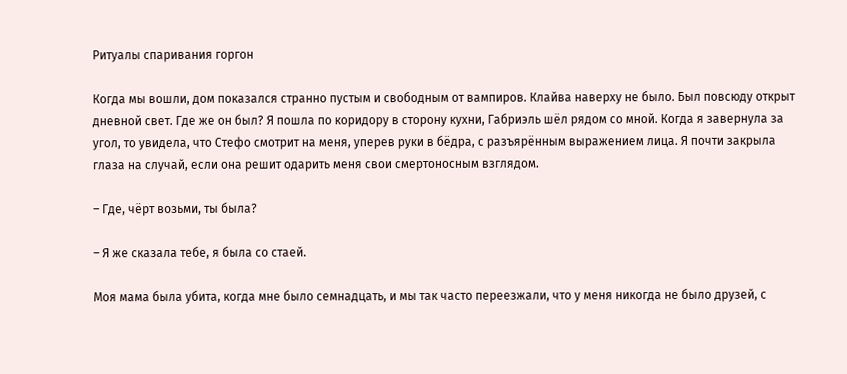Ритуалы спаривания горгон

Когда мы вошли, дом показался странно пустым и свободным от вампиров. Клайва наверху не было. Был повсюду открыт дневной свет. Где же он был? Я пошла по коридору в сторону кухни, Габриэль шёл рядом со мной. Когда я завернула за угол, то увидела, что Стефо смотрит на меня, уперев руки в бёдра, с разъярённым выражением лица. Я почти закрыла глаза на случай, если она решит одарить меня свои смертоносным взглядом.

– Где, чёрт возьми, ты была?

– Я же сказала тебе, я была со стаей.

Моя мама была убита, когда мне было семнадцать, и мы так часто переезжали, что у меня никогда не было друзей, с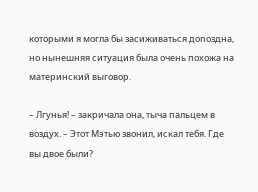которыми я могла бы засиживаться допоздна, но нынешняя ситуация была очень похожа на материнский выговор.

– Лгунья! – закричала она, тыча пальцем в воздух. – Этот Мэтью звонил, искал тебя. Где вы двое были?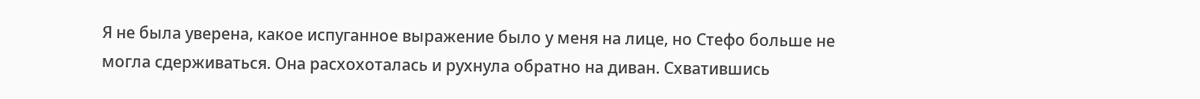Я не была уверена, какое испуганное выражение было у меня на лице, но Стефо больше не могла сдерживаться. Она расхохоталась и рухнула обратно на диван. Схватившись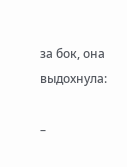за бок, она выдохнула:

–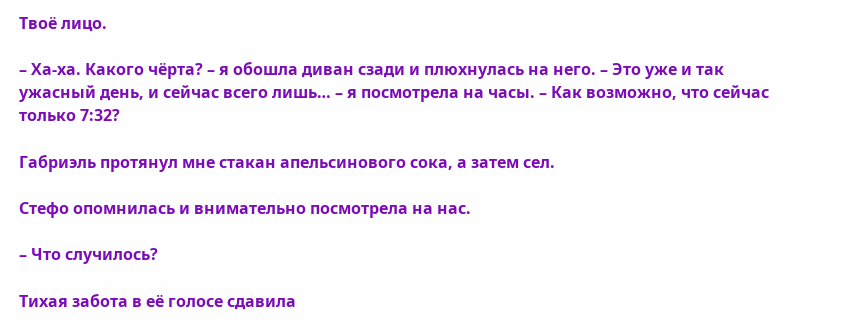Твоё лицо.

– Ха-ха. Какого чёрта? – я обошла диван сзади и плюхнулась на него. – Это уже и так ужасный день, и сейчас всего лишь… – я посмотрела на часы. – Как возможно, что сейчас только 7:32?

Габриэль протянул мне стакан апельсинового сока, а затем сел.

Стефо опомнилась и внимательно посмотрела на нас.

– Что случилось?

Тихая забота в её голосе сдавила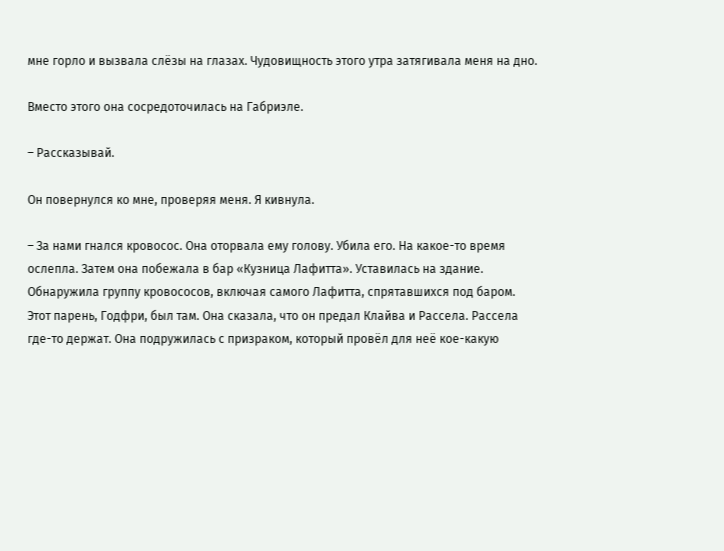мне горло и вызвала слёзы на глазах. Чудовищность этого утра затягивала меня на дно.

Вместо этого она сосредоточилась на Габриэле.

– Рассказывай.

Он повернулся ко мне, проверяя меня. Я кивнула.

– За нами гнался кровосос. Она оторвала ему голову. Убила его. На какое-то время ослепла. Затем она побежала в бар «Кузница Лафитта». Уставилась на здание. Обнаружила группу кровососов, включая самого Лафитта, спрятавшихся под баром. Этот парень, Годфри, был там. Она сказала, что он предал Клайва и Рассела. Рассела где-то держат. Она подружилась с призраком, который провёл для неё кое-какую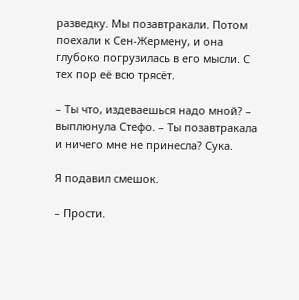разведку. Мы позавтракали. Потом поехали к Сен-Жермену, и она глубоко погрузилась в его мысли. С тех пор её всю трясёт.

– Ты что, издеваешься надо мной? – выплюнула Стефо. – Ты позавтракала и ничего мне не принесла? Сука.

Я подавил смешок.

– Прости.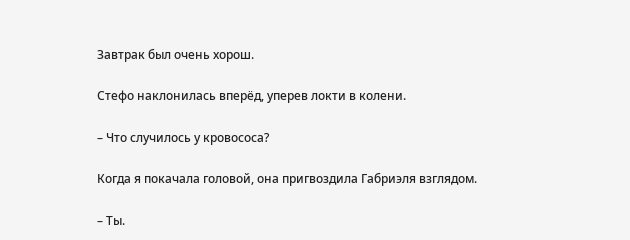Завтрак был очень хорош.

Стефо наклонилась вперёд, уперев локти в колени.

– Что случилось у кровососа?

Когда я покачала головой, она пригвоздила Габриэля взглядом.

– Ты.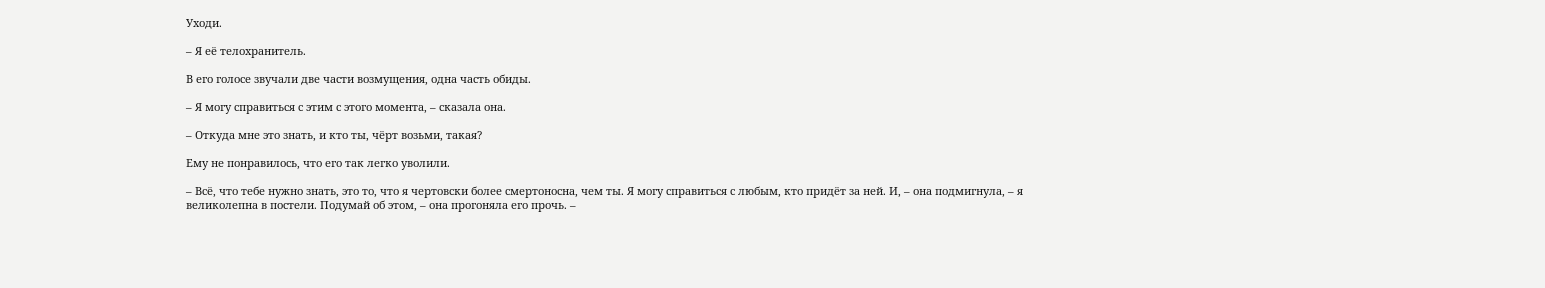Уходи.

– Я её телохранитель.

В его голосе звучали две части возмущения, одна часть обиды.

– Я могу справиться с этим с этого момента, – сказала она.

– Откуда мне это знать, и кто ты, чёрт возьми, такая?

Ему не понравилось, что его так легко уволили.

– Всё, что тебе нужно знать, это то, что я чертовски более смертоносна, чем ты. Я могу справиться с любым, кто придёт за ней. И, – она подмигнула, – я великолепна в постели. Подумай об этом, – она прогоняла его прочь. –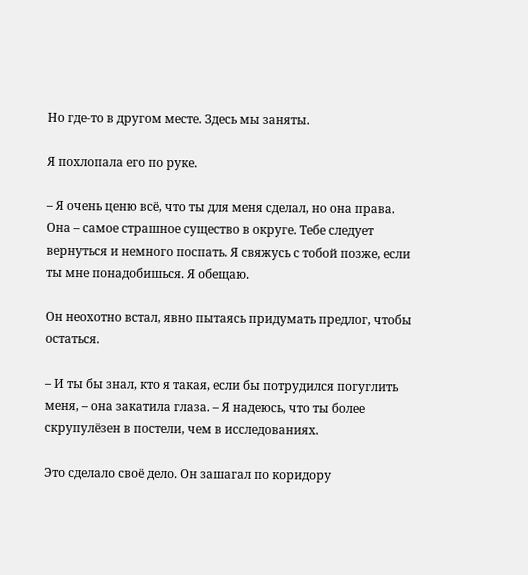Но где-то в другом месте. Здесь мы заняты.

Я похлопала его по руке.

– Я очень ценю всё, что ты для меня сделал, но она права. Она – самое страшное существо в округе. Тебе следует вернуться и немного поспать. Я свяжусь с тобой позже, если ты мне понадобишься. Я обещаю.

Он неохотно встал, явно пытаясь придумать предлог, чтобы остаться.

– И ты бы знал, кто я такая, если бы потрудился погуглить меня, – она закатила глаза. – Я надеюсь, что ты более скрупулёзен в постели, чем в исследованиях.

Это сделало своё дело. Он зашагал по коридору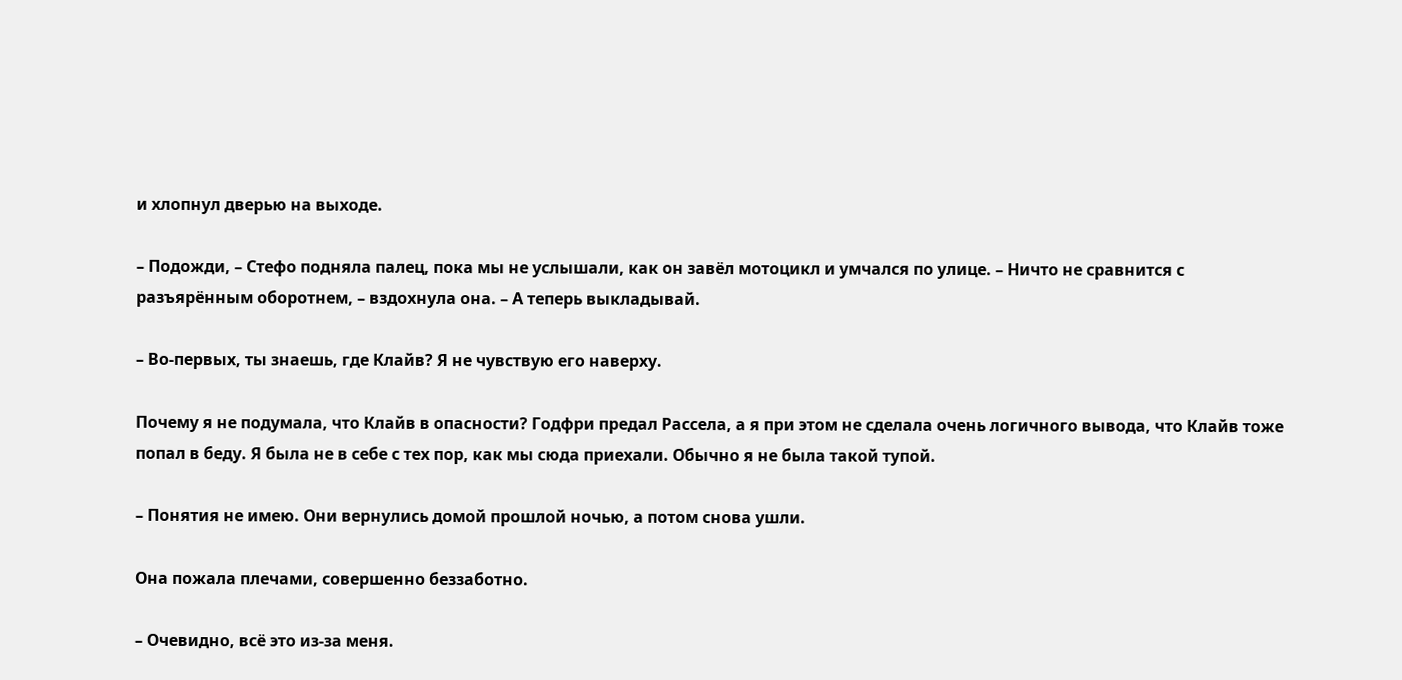и хлопнул дверью на выходе.

– Подожди, – Стефо подняла палец, пока мы не услышали, как он завёл мотоцикл и умчался по улице. – Ничто не сравнится с разъярённым оборотнем, – вздохнула она. – А теперь выкладывай.

– Во-первых, ты знаешь, где Клайв? Я не чувствую его наверху.

Почему я не подумала, что Клайв в опасности? Годфри предал Рассела, а я при этом не сделала очень логичного вывода, что Клайв тоже попал в беду. Я была не в себе с тех пор, как мы сюда приехали. Обычно я не была такой тупой.

– Понятия не имею. Они вернулись домой прошлой ночью, а потом снова ушли.

Она пожала плечами, совершенно беззаботно.

– Очевидно, всё это из-за меня.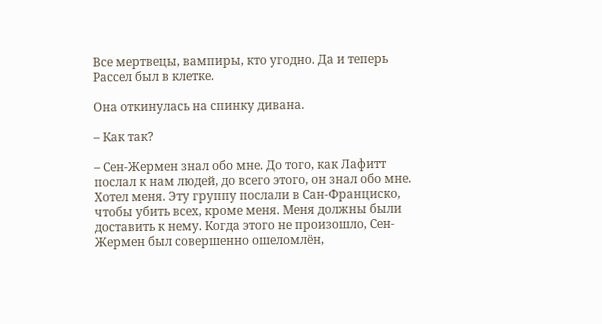Все мертвецы, вампиры, кто угодно. Да и теперь Рассел был в клетке.

Она откинулась на спинку дивана.

– Как так?

– Сен-Жермен знал обо мне. До того, как Лафитт послал к нам людей, до всего этого, он знал обо мне. Хотел меня. Эту группу послали в Сан-Франциско, чтобы убить всех, кроме меня. Меня должны были доставить к нему. Когда этого не произошло, Сен-Жермен был совершенно ошеломлён,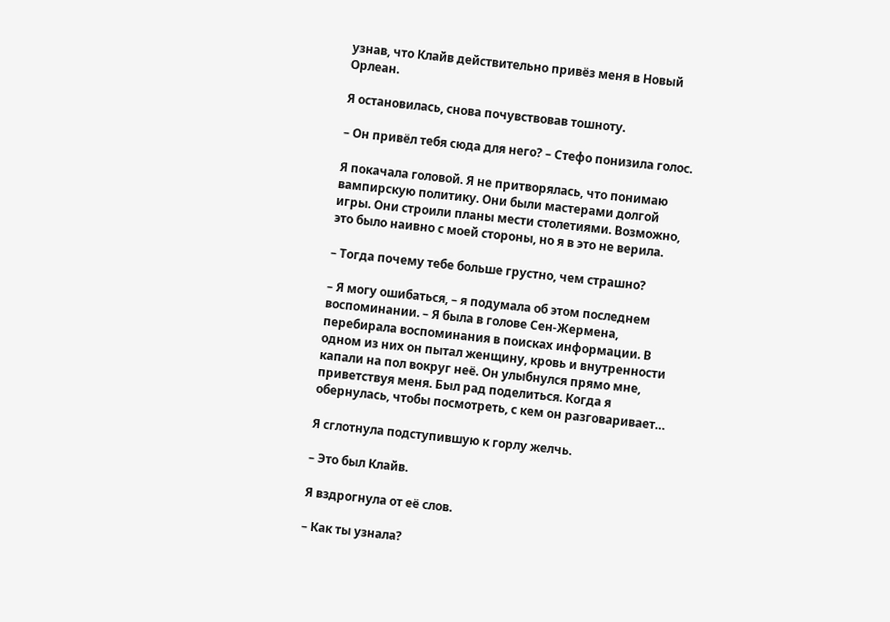узнав, что Клайв действительно привёз меня в Новый Орлеан.

Я остановилась, снова почувствовав тошноту.

– Он привёл тебя сюда для него? – Стефо понизила голос.

Я покачала головой. Я не притворялась, что понимаю вампирскую политику. Они были мастерами долгой игры. Они строили планы мести столетиями. Возможно, это было наивно с моей стороны, но я в это не верила.

– Тогда почему тебе больше грустно, чем страшно?

– Я могу ошибаться, – я подумала об этом последнем воспоминании. – Я была в голове Сен-Жермена, перебирала воспоминания в поисках информации. В одном из них он пытал женщину, кровь и внутренности капали на пол вокруг неё. Он улыбнулся прямо мне, приветствуя меня. Был рад поделиться. Когда я обернулась, чтобы посмотреть, с кем он разговаривает…

Я сглотнула подступившую к горлу желчь.

– Это был Клайв.

Я вздрогнула от её слов.

– Как ты узнала?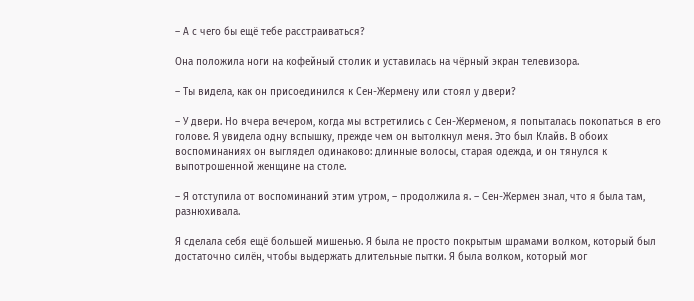– А с чего бы ещё тебе расстраиваться?

Она положила ноги на кофейный столик и уставилась на чёрный экран телевизора.

– Ты видела, как он присоединился к Сен-Жермену или стоял у двери?

– У двери. Но вчера вечером, когда мы встретились с Сен-Жерменом, я попыталась покопаться в его голове. Я увидела одну вспышку, прежде чем он вытолкнул меня. Это был Клайв. В обоих воспоминаниях он выглядел одинаково: длинные волосы, старая одежда, и он тянулся к выпотрошенной женщине на столе.

– Я отступила от воспоминаний этим утром, – продолжила я. – Сен-Жермен знал, что я была там, разнюхивала.

Я сделала себя ещё большей мишенью. Я была не просто покрытым шрамами волком, который был достаточно силён, чтобы выдержать длительные пытки. Я была волком, который мог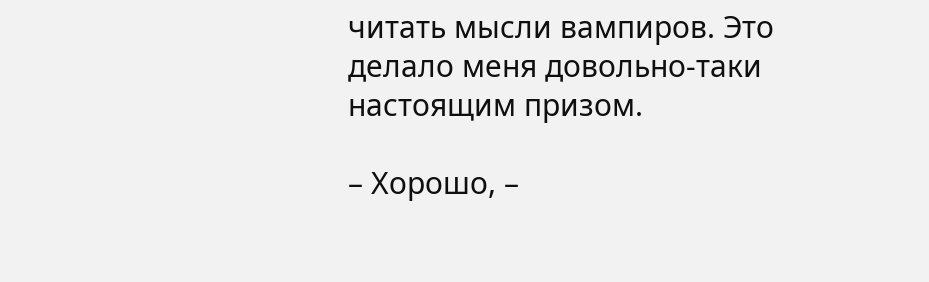читать мысли вампиров. Это делало меня довольно-таки настоящим призом.

– Хорошо, –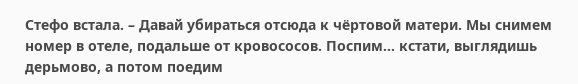Стефо встала. – Давай убираться отсюда к чёртовой матери. Мы снимем номер в отеле, подальше от кровососов. Поспим… кстати, выглядишь дерьмово, а потом поедим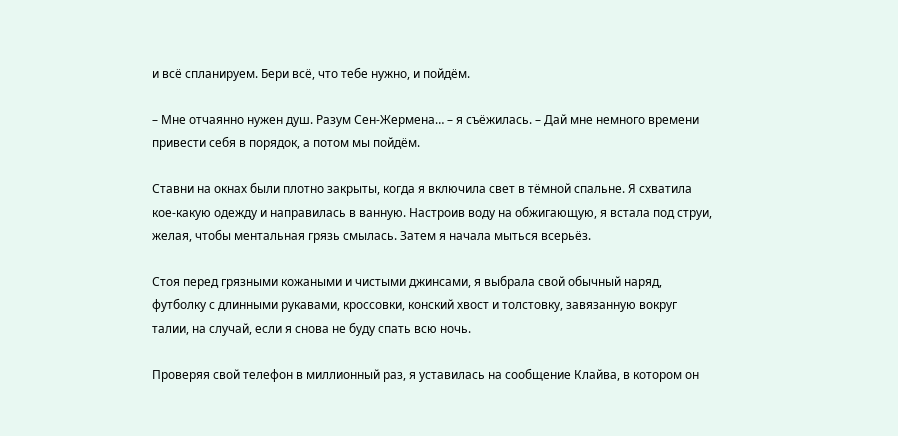и всё спланируем. Бери всё, что тебе нужно, и пойдём.

– Мне отчаянно нужен душ. Разум Сен-Жермена… – я съёжилась. – Дай мне немного времени привести себя в порядок, а потом мы пойдём.

Ставни на окнах были плотно закрыты, когда я включила свет в тёмной спальне. Я схватила кое-какую одежду и направилась в ванную. Настроив воду на обжигающую, я встала под струи, желая, чтобы ментальная грязь смылась. Затем я начала мыться всерьёз.

Стоя перед грязными кожаными и чистыми джинсами, я выбрала свой обычный наряд, футболку с длинными рукавами, кроссовки, конский хвост и толстовку, завязанную вокруг талии, на случай, если я снова не буду спать всю ночь.

Проверяя свой телефон в миллионный раз, я уставилась на сообщение Клайва, в котором он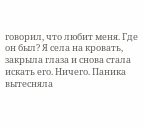говорил, что любит меня. Где он был? Я села на кровать, закрыла глаза и снова стала искать его. Ничего. Паника вытесняла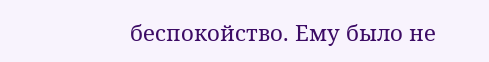беспокойство. Ему было не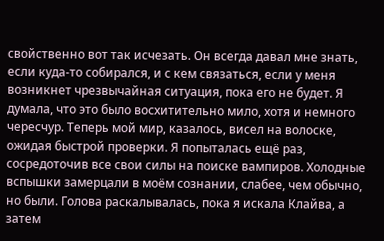свойственно вот так исчезать. Он всегда давал мне знать, если куда-то собирался, и с кем связаться, если у меня возникнет чрезвычайная ситуация, пока его не будет. Я думала, что это было восхитительно мило, хотя и немного чересчур. Теперь мой мир, казалось, висел на волоске, ожидая быстрой проверки. Я попыталась ещё раз, сосредоточив все свои силы на поиске вампиров. Холодные вспышки замерцали в моём сознании, слабее, чем обычно, но были. Голова раскалывалась, пока я искала Клайва, а затем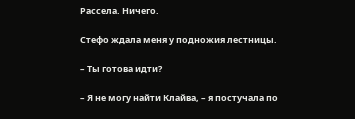Рассела. Ничего.

Стефо ждала меня у подножия лестницы.

– Ты готова идти?

– Я не могу найти Клайва, – я постучала по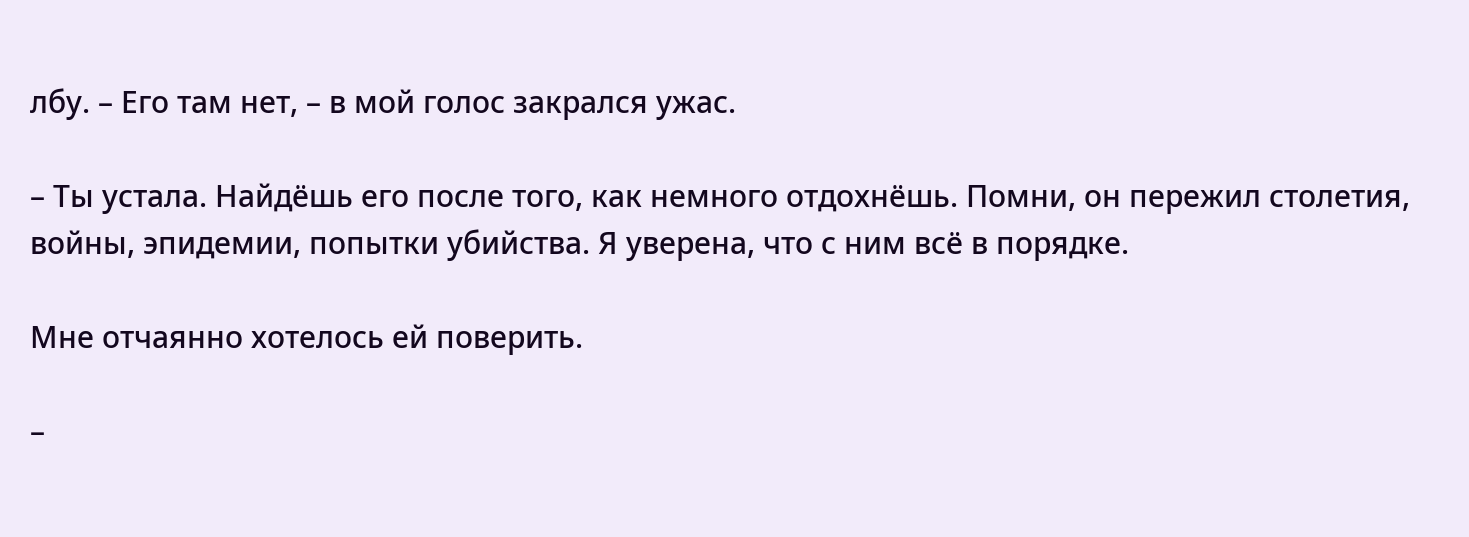лбу. – Его там нет, – в мой голос закрался ужас.

– Ты устала. Найдёшь его после того, как немного отдохнёшь. Помни, он пережил столетия, войны, эпидемии, попытки убийства. Я уверена, что с ним всё в порядке.

Мне отчаянно хотелось ей поверить.

–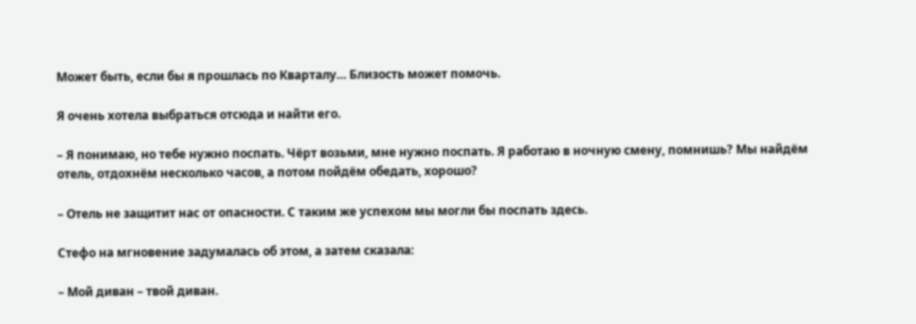Может быть, если бы я прошлась по Кварталу… Близость может помочь.

Я очень хотела выбраться отсюда и найти его.

– Я понимаю, но тебе нужно поспать. Чёрт возьми, мне нужно поспать. Я работаю в ночную смену, помнишь? Мы найдём отель, отдохнём несколько часов, а потом пойдём обедать, хорошо?

– Отель не защитит нас от опасности. С таким же успехом мы могли бы поспать здесь.

Стефо на мгновение задумалась об этом, а затем сказала:

– Мой диван – твой диван.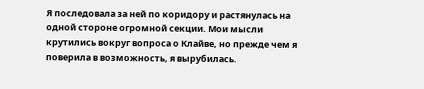Я последовала за ней по коридору и растянулась на одной стороне огромной секции. Мои мысли крутились вокруг вопроса о Клайве, но прежде чем я поверила в возможность, я вырубилась.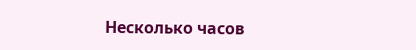Несколько часов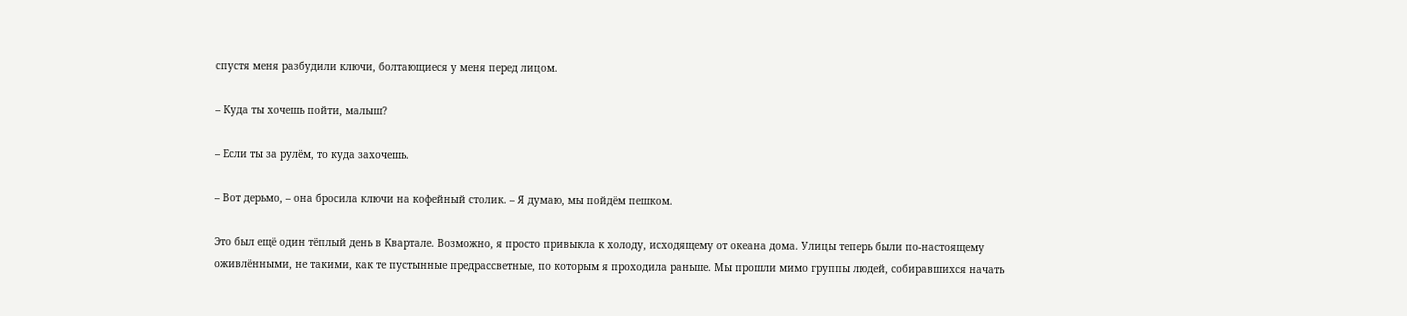спустя меня разбудили ключи, болтающиеся у меня перед лицом.

– Куда ты хочешь пойти, малыш?

– Если ты за рулём, то куда захочешь.

– Вот дерьмо, – она бросила ключи на кофейный столик. – Я думаю, мы пойдём пешком.

Это был ещё один тёплый день в Квартале. Возможно, я просто привыкла к холоду, исходящему от океана дома. Улицы теперь были по-настоящему оживлёнными, не такими, как те пустынные предрассветные, по которым я проходила раньше. Мы прошли мимо группы людей, собиравшихся начать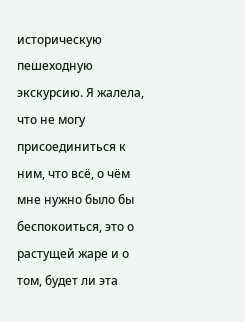историческую пешеходную экскурсию. Я жалела, что не могу присоединиться к ним, что всё, о чём мне нужно было бы беспокоиться, это о растущей жаре и о том, будет ли эта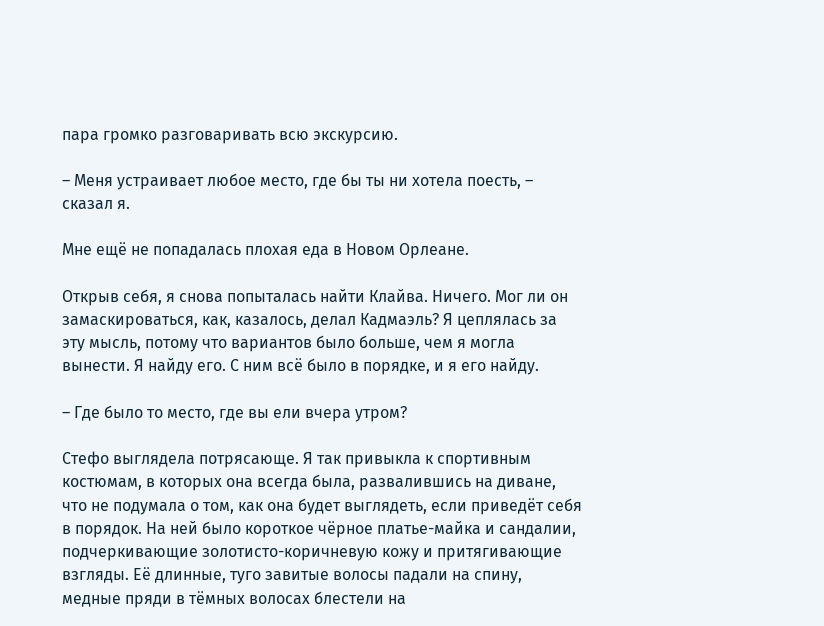пара громко разговаривать всю экскурсию.

– Меня устраивает любое место, где бы ты ни хотела поесть, – сказал я.

Мне ещё не попадалась плохая еда в Новом Орлеане.

Открыв себя, я снова попыталась найти Клайва. Ничего. Мог ли он замаскироваться, как, казалось, делал Кадмаэль? Я цеплялась за эту мысль, потому что вариантов было больше, чем я могла вынести. Я найду его. С ним всё было в порядке, и я его найду.

– Где было то место, где вы ели вчера утром?

Стефо выглядела потрясающе. Я так привыкла к спортивным костюмам, в которых она всегда была, развалившись на диване, что не подумала о том, как она будет выглядеть, если приведёт себя в порядок. На ней было короткое чёрное платье-майка и сандалии, подчеркивающие золотисто-коричневую кожу и притягивающие взгляды. Её длинные, туго завитые волосы падали на спину, медные пряди в тёмных волосах блестели на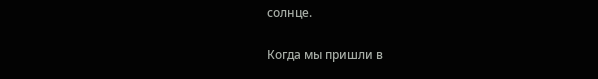солнце.

Когда мы пришли в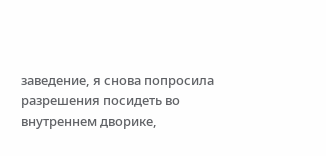заведение, я снова попросила разрешения посидеть во внутреннем дворике,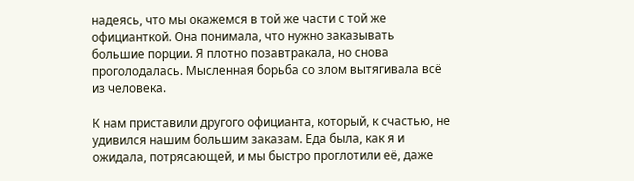надеясь, что мы окажемся в той же части с той же официанткой. Она понимала, что нужно заказывать большие порции. Я плотно позавтракала, но снова проголодалась. Мысленная борьба со злом вытягивала всё из человека.

К нам приставили другого официанта, который, к счастью, не удивился нашим большим заказам. Еда была, как я и ожидала, потрясающей, и мы быстро проглотили её, даже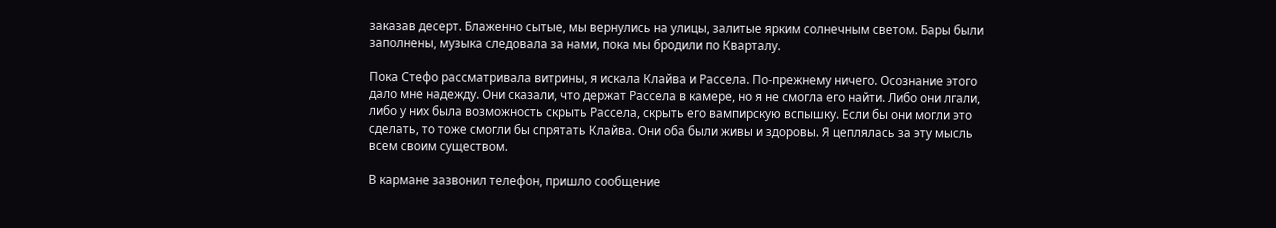заказав десерт. Блаженно сытые, мы вернулись на улицы, залитые ярким солнечным светом. Бары были заполнены, музыка следовала за нами, пока мы бродили по Кварталу.

Пока Стефо рассматривала витрины, я искала Клайва и Рассела. По-прежнему ничего. Осознание этого дало мне надежду. Они сказали, что держат Рассела в камере, но я не смогла его найти. Либо они лгали, либо у них была возможность скрыть Рассела, скрыть его вампирскую вспышку. Если бы они могли это сделать, то тоже смогли бы спрятать Клайва. Они оба были живы и здоровы. Я цеплялась за эту мысль всем своим существом.

В кармане зазвонил телефон, пришло сообщение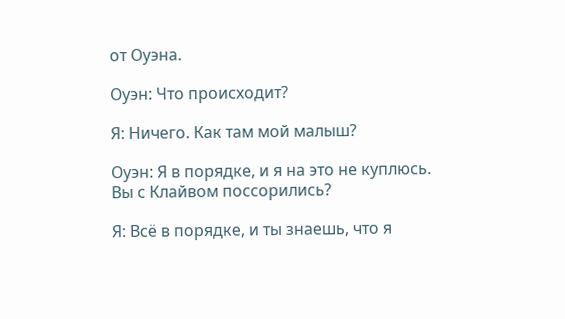от Оуэна.

Оуэн: Что происходит?

Я: Ничего. Как там мой малыш?

Оуэн: Я в порядке, и я на это не куплюсь. Вы с Клайвом поссорились?

Я: Всё в порядке, и ты знаешь, что я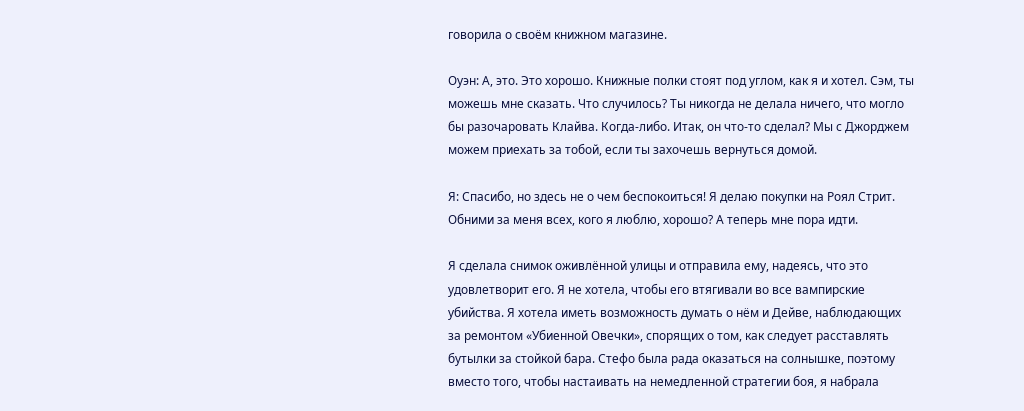говорила о своём книжном магазине.

Оуэн: А, это. Это хорошо. Книжные полки стоят под углом, как я и хотел. Сэм, ты можешь мне сказать. Что случилось? Ты никогда не делала ничего, что могло бы разочаровать Клайва. Когда-либо. Итак, он что-то сделал? Мы с Джорджем можем приехать за тобой, если ты захочешь вернуться домой.

Я: Спасибо, но здесь не о чем беспокоиться! Я делаю покупки на Роял Стрит. Обними за меня всех, кого я люблю, хорошо? А теперь мне пора идти.

Я сделала снимок оживлённой улицы и отправила ему, надеясь, что это удовлетворит его. Я не хотела, чтобы его втягивали во все вампирские убийства. Я хотела иметь возможность думать о нём и Дейве, наблюдающих за ремонтом «Убиенной Овечки», спорящих о том, как следует расставлять бутылки за стойкой бара. Стефо была рада оказаться на солнышке, поэтому вместо того, чтобы настаивать на немедленной стратегии боя, я набрала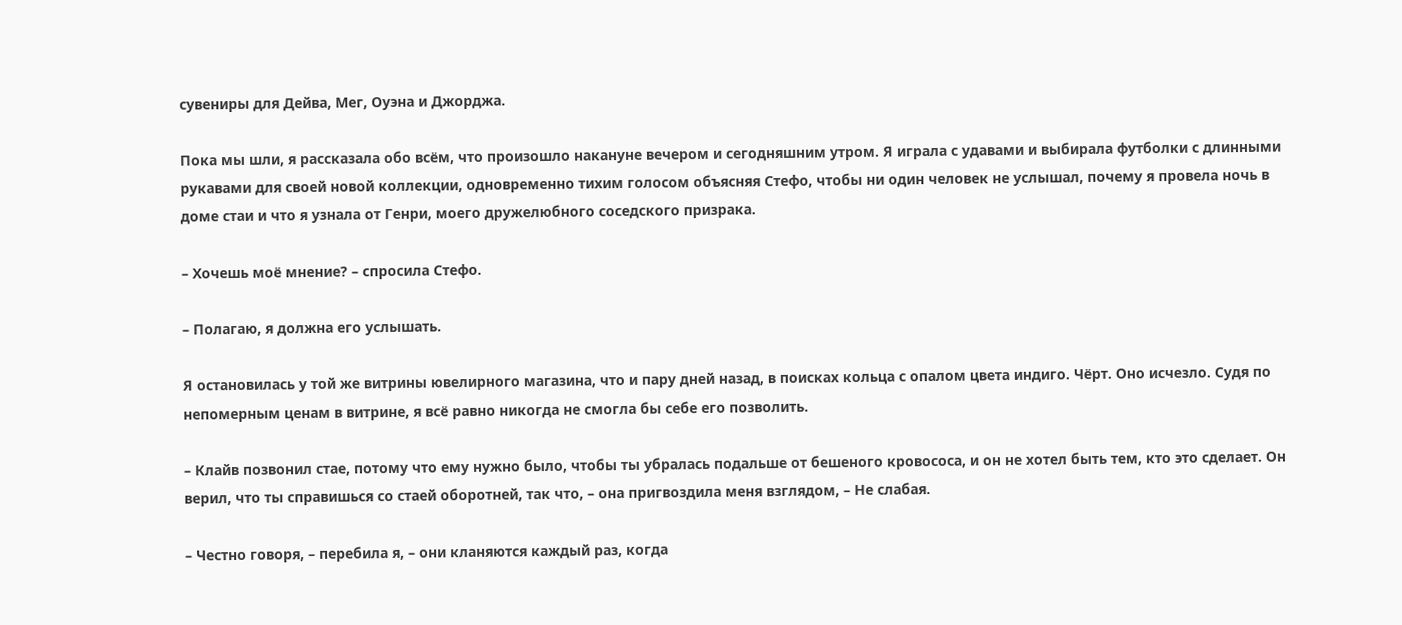сувениры для Дейва, Мег, Оуэна и Джорджа.

Пока мы шли, я рассказала обо всём, что произошло накануне вечером и сегодняшним утром. Я играла с удавами и выбирала футболки с длинными рукавами для своей новой коллекции, одновременно тихим голосом объясняя Стефо, чтобы ни один человек не услышал, почему я провела ночь в доме стаи и что я узнала от Генри, моего дружелюбного соседского призрака.

– Хочешь моё мнение? – спросила Стефо.

– Полагаю, я должна его услышать.

Я остановилась у той же витрины ювелирного магазина, что и пару дней назад, в поисках кольца с опалом цвета индиго. Чёрт. Оно исчезло. Судя по непомерным ценам в витрине, я всё равно никогда не смогла бы себе его позволить.

– Клайв позвонил стае, потому что ему нужно было, чтобы ты убралась подальше от бешеного кровососа, и он не хотел быть тем, кто это сделает. Он верил, что ты справишься со стаей оборотней, так что, – она пригвоздила меня взглядом, – Не слабая.

– Честно говоря, – перебила я, – они кланяются каждый раз, когда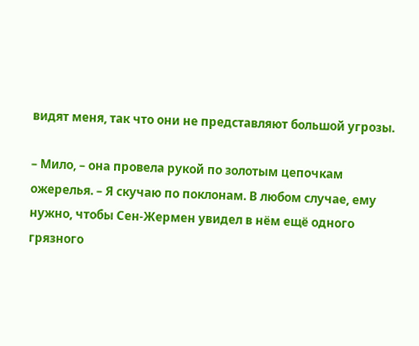видят меня, так что они не представляют большой угрозы.

– Мило, – она провела рукой по золотым цепочкам ожерелья. – Я скучаю по поклонам. В любом случае, ему нужно, чтобы Сен-Жермен увидел в нём ещё одного грязного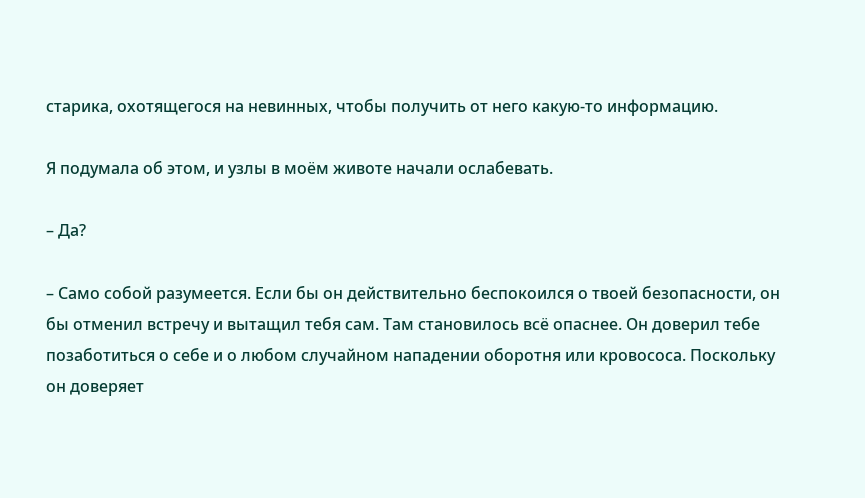старика, охотящегося на невинных, чтобы получить от него какую-то информацию.

Я подумала об этом, и узлы в моём животе начали ослабевать.

– Да?

– Само собой разумеется. Если бы он действительно беспокоился о твоей безопасности, он бы отменил встречу и вытащил тебя сам. Там становилось всё опаснее. Он доверил тебе позаботиться о себе и о любом случайном нападении оборотня или кровососа. Поскольку он доверяет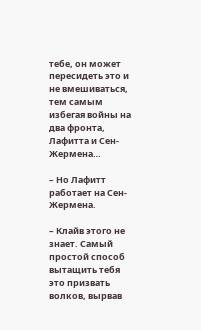тебе, он может пересидеть это и не вмешиваться, тем самым избегая войны на два фронта, Лафитта и Сен-Жермена…

– Но Лафитт работает на Сен-Жермена.

– Клайв этого не знает. Самый простой способ вытащить тебя это призвать волков, вырвав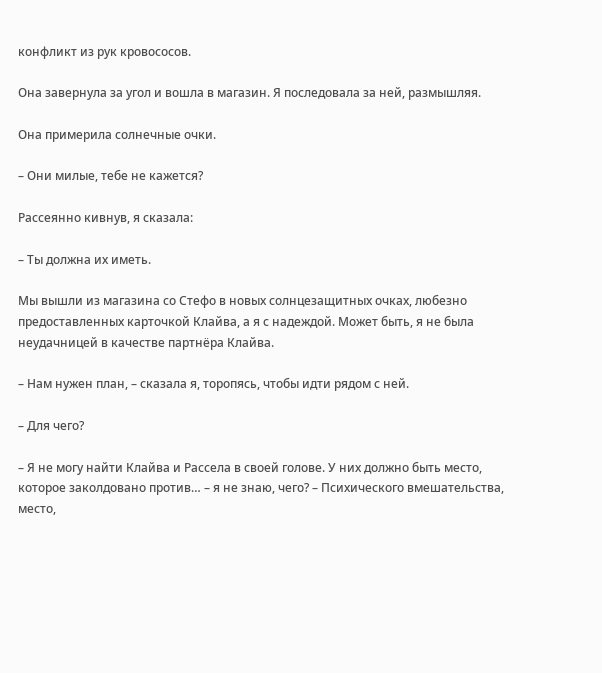конфликт из рук кровососов.

Она завернула за угол и вошла в магазин. Я последовала за ней, размышляя.

Она примерила солнечные очки.

– Они милые, тебе не кажется?

Рассеянно кивнув, я сказала:

– Ты должна их иметь.

Мы вышли из магазина со Стефо в новых солнцезащитных очках, любезно предоставленных карточкой Клайва, а я с надеждой. Может быть, я не была неудачницей в качестве партнёра Клайва.

– Нам нужен план, – сказала я, торопясь, чтобы идти рядом с ней.

– Для чего?

– Я не могу найти Клайва и Рассела в своей голове. У них должно быть место, которое заколдовано против… – я не знаю, чего? – Психического вмешательства, место,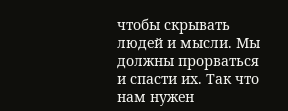чтобы скрывать людей и мысли. Мы должны прорваться и спасти их. Так что нам нужен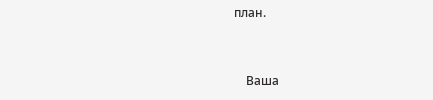план.


    Ваша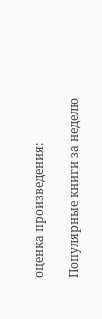оценка произведения:

Популярные книги за неделю